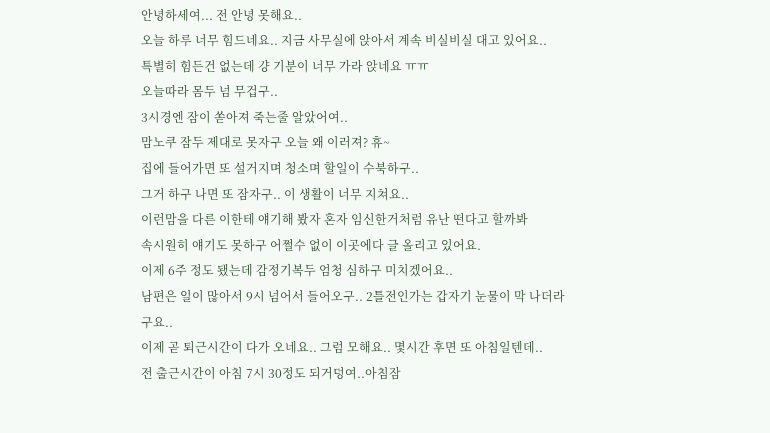안녕하세여... 전 안녕 못해요..
오늘 하루 너무 힘드네요.. 지금 사무실에 앉아서 계속 비실비실 대고 있어요..
특별히 힘든건 없는데 걍 기분이 너무 가라 앉네요 ㅠㅠ
오늘따라 몸두 넘 무겁구..
3시경엔 잠이 쏟아져 죽는줄 알았어여..
맘노쿠 잠두 제대로 못자구 오늘 왜 이러져? 휴~
집에 들어가면 또 설거지며 청소며 할일이 수북하구..
그거 하구 나면 또 잠자구.. 이 생활이 너무 지쳐요..
이런맘을 다른 이한테 얘기해 봤자 혼자 임신한거처럼 유난 떤다고 할까봐
속시원히 얘기도 못하구 어쩔수 없이 이곳에다 글 올리고 있어요.
이제 6주 정도 됐는데 감정기복두 엄청 심하구 미치겠어요..
남편은 일이 많아서 9시 넘어서 들어오구.. 2틀전인가는 갑자기 눈물이 막 나더라구요..
이제 곧 퇴근시간이 다가 오네요.. 그럼 모해요.. 몇시간 후면 또 아침일텐데..
전 출근시간이 아침 7시 30정도 되거덩여..아침잠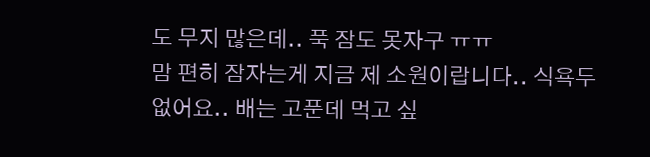도 무지 많은데.. 푹 잠도 못자구 ㅠㅠ
맘 편히 잠자는게 지금 제 소원이랍니다.. 식욕두 없어요.. 배는 고푼데 먹고 싶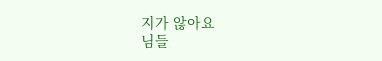지가 않아요
님들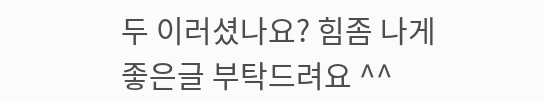두 이러셨나요? 힘좀 나게 좋은글 부탁드려요 ^^